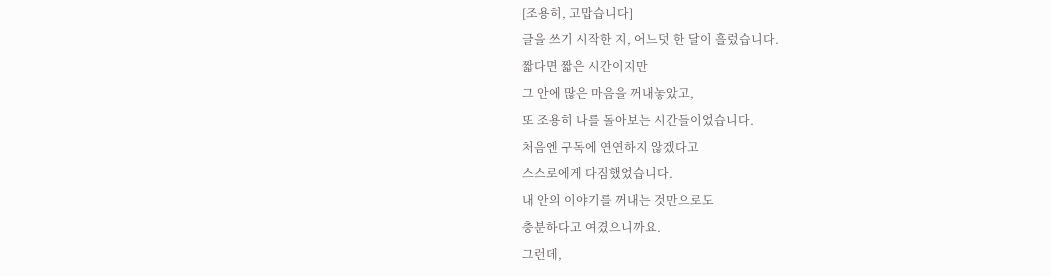[조용히, 고맙습니다]
글을 쓰기 시작한 지, 어느덧 한 달이 흘렀습니다.
짧다면 짧은 시간이지만
그 안에 많은 마음을 꺼내놓았고,
또 조용히 나를 돌아보는 시간들이었습니다.
처음엔 구독에 연연하지 않겠다고
스스로에게 다짐했었습니다.
내 안의 이야기를 꺼내는 것만으로도
충분하다고 여겼으니까요.
그런데,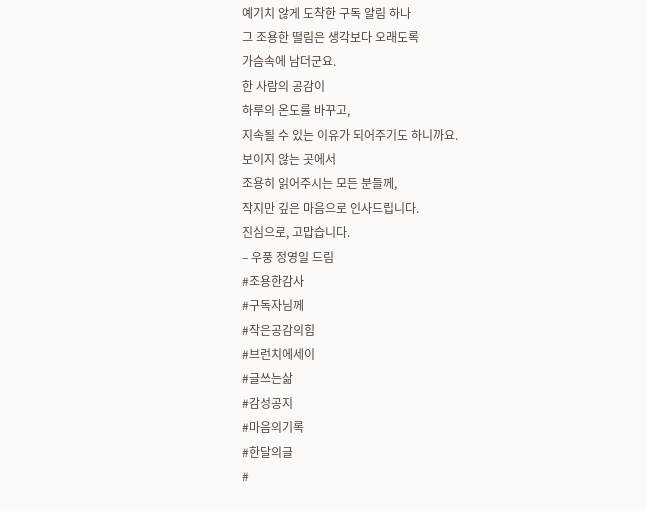예기치 않게 도착한 구독 알림 하나
그 조용한 떨림은 생각보다 오래도록
가슴속에 남더군요.
한 사람의 공감이
하루의 온도를 바꾸고,
지속될 수 있는 이유가 되어주기도 하니까요.
보이지 않는 곳에서
조용히 읽어주시는 모든 분들께,
작지만 깊은 마음으로 인사드립니다.
진심으로, 고맙습니다.
– 우풍 정영일 드림
#조용한감사
#구독자님께
#작은공감의힘
#브런치에세이
#글쓰는삶
#감성공지
#마음의기록
#한달의글
#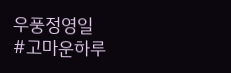우풍정영일
#고마운하루